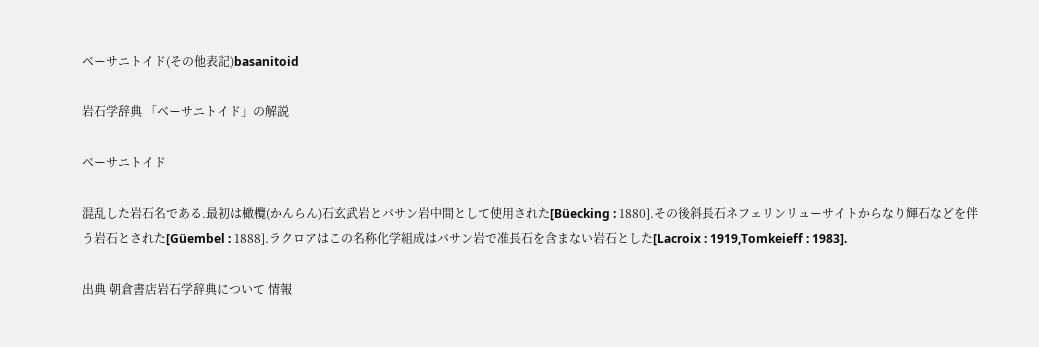ベーサニトイド(その他表記)basanitoid

岩石学辞典 「ベーサニトイド」の解説

ベーサニトイド

混乱した岩石名である.最初は橄欖(かんらん)石玄武岩とバサン岩中間として使用された[Büecking : 1880].その後斜長石ネフェリンリューサイトからなり輝石などを伴う岩石とされた[Güembel : 1888].ラクロアはこの名称化学組成はバサン岩で准長石を含まない岩石とした[Lacroix : 1919,Tomkeieff : 1983].

出典 朝倉書店岩石学辞典について 情報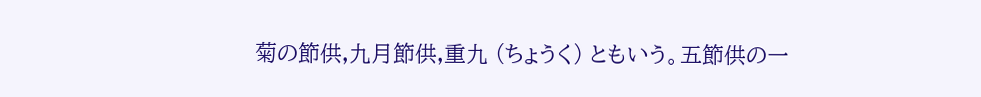菊の節供,九月節供,重九 (ちょうく) ともいう。五節供の一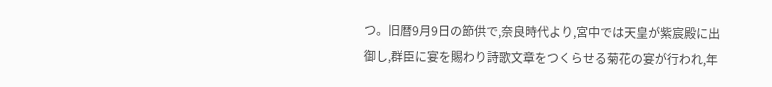つ。旧暦9月9日の節供で,奈良時代より,宮中では天皇が紫宸殿に出御し,群臣に宴を賜わり詩歌文章をつくらせる菊花の宴が行われ,年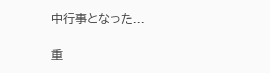中行事となった...

重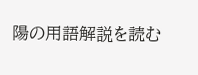陽の用語解説を読む